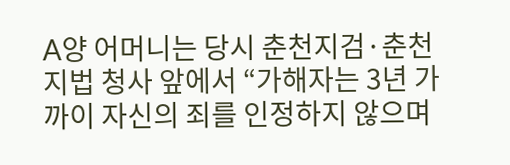A양 어머니는 당시 춘천지검·춘천지법 청사 앞에서 “가해자는 3년 가까이 자신의 죄를 인정하지 않으며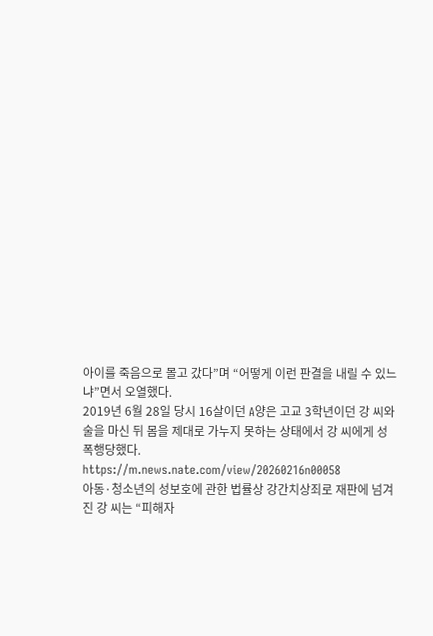아이를 죽음으로 몰고 갔다”며 “어떻게 이런 판결을 내릴 수 있느냐”면서 오열했다.
2019년 6월 28일 당시 16살이던 A양은 고교 3학년이던 강 씨와 술을 마신 뒤 몸을 제대로 가누지 못하는 상태에서 강 씨에게 성폭행당했다.
https://m.news.nate.com/view/20260216n00058
아동·청소년의 성보호에 관한 법률상 강간치상죄로 재판에 넘겨진 강 씨는 “피해자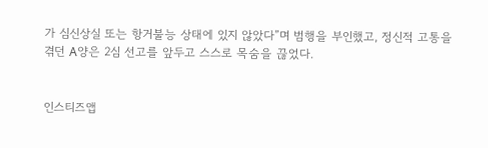가 심신상실 또는 항거불능 상태에 있지 않았다”며 범행을 부인했고, 정신적 고통을 겪던 A양은 2심 선고를 앞두고 스스로 목숨을 끊었다.


인스티즈앱